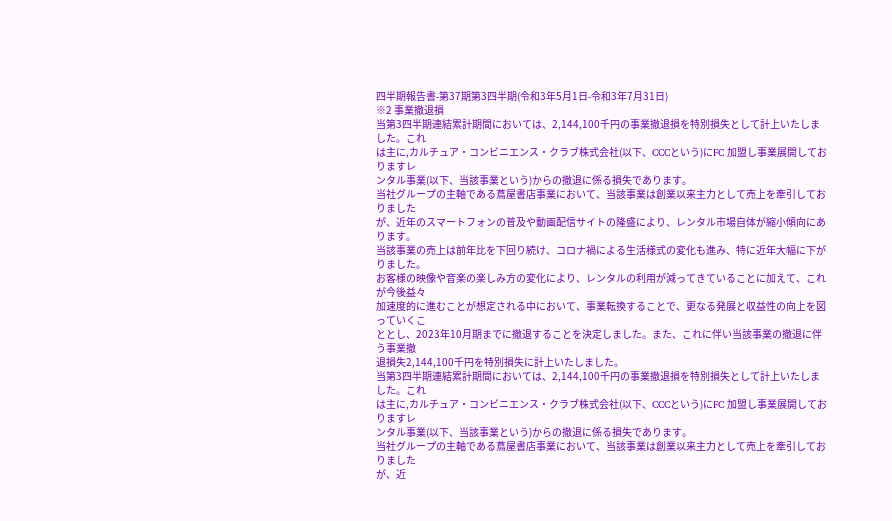四半期報告書-第37期第3四半期(令和3年5月1日-令和3年7月31日)
※2 事業撤退損
当第3四半期連結累計期間においては、2,144,100千円の事業撤退損を特別損失として計上いたしました。これ
は主に,カルチュア・コンビニエンス・クラブ株式会社(以下、CCCという)にFC 加盟し事業展開しておりますレ
ンタル事業(以下、当該事業という)からの撤退に係る損失であります。
当社グループの主軸である蔦屋書店事業において、当該事業は創業以来主力として売上を牽引しておりました
が、近年のスマートフォンの普及や動画配信サイトの隆盛により、レンタル市場自体が縮小傾向にあります。
当該事業の売上は前年比を下回り続け、コロナ禍による生活様式の変化も進み、特に近年大幅に下がりました。
お客様の映像や音楽の楽しみ方の変化により、レンタルの利用が減ってきていることに加えて、これが今後益々
加速度的に進むことが想定される中において、事業転換することで、更なる発展と収益性の向上を図っていくこ
ととし、2023年10月期までに撤退することを決定しました。また、これに伴い当該事業の撤退に伴う事業撤
退損失2,144,100千円を特別損失に計上いたしました。
当第3四半期連結累計期間においては、2,144,100千円の事業撤退損を特別損失として計上いたしました。これ
は主に,カルチュア・コンビニエンス・クラブ株式会社(以下、CCCという)にFC 加盟し事業展開しておりますレ
ンタル事業(以下、当該事業という)からの撤退に係る損失であります。
当社グループの主軸である蔦屋書店事業において、当該事業は創業以来主力として売上を牽引しておりました
が、近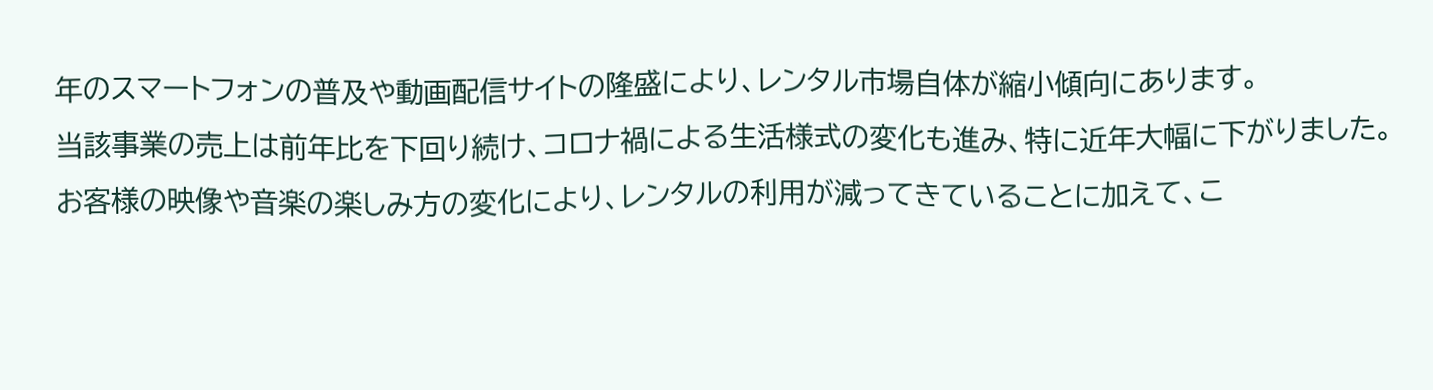年のスマートフォンの普及や動画配信サイトの隆盛により、レンタル市場自体が縮小傾向にあります。
当該事業の売上は前年比を下回り続け、コロナ禍による生活様式の変化も進み、特に近年大幅に下がりました。
お客様の映像や音楽の楽しみ方の変化により、レンタルの利用が減ってきていることに加えて、こ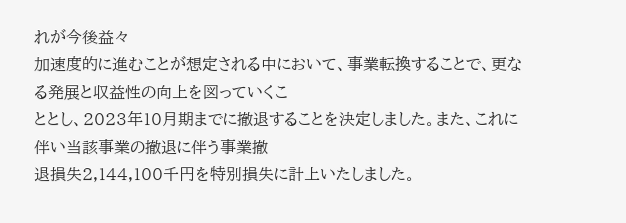れが今後益々
加速度的に進むことが想定される中において、事業転換することで、更なる発展と収益性の向上を図っていくこ
ととし、2023年10月期までに撤退することを決定しました。また、これに伴い当該事業の撤退に伴う事業撤
退損失2,144,100千円を特別損失に計上いたしました。